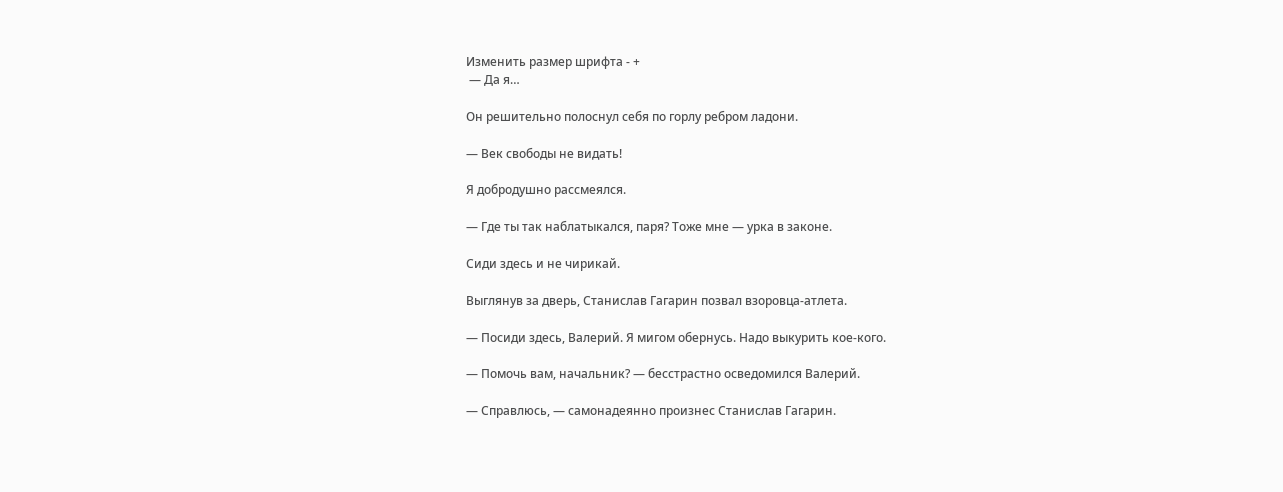Изменить размер шрифта - +
 — Да я…

Он решительно полоснул себя по горлу ребром ладони.

— Век свободы не видать!

Я добродушно рассмеялся.

— Где ты так наблатыкался, паря? Тоже мне — урка в законе.

Сиди здесь и не чирикай.

Выглянув за дверь, Станислав Гагарин позвал взоровца-атлета.

— Посиди здесь, Валерий. Я мигом обернусь. Надо выкурить кое-кого.

— Помочь вам, начальник? — бесстрастно осведомился Валерий.

— Справлюсь, — самонадеянно произнес Станислав Гагарин.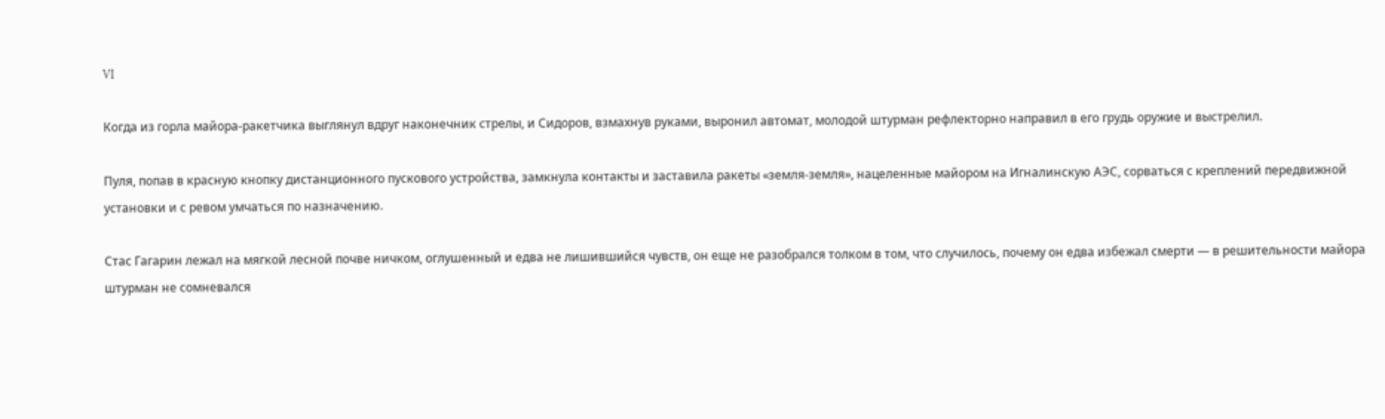VI

Когда из горла майора-ракетчика выглянул вдруг наконечник стрелы, и Сидоров, взмахнув руками, выронил автомат, молодой штурман рефлекторно направил в его грудь оружие и выстрелил.

Пуля, попав в красную кнопку дистанционного пускового устройства, замкнула контакты и заставила ракеты «земля-земля», нацеленные майором на Игналинскую АЭС, сорваться с креплений передвижной установки и с ревом умчаться по назначению.

Стас Гагарин лежал на мягкой лесной почве ничком, оглушенный и едва не лишившийся чувств, он еще не разобрался толком в том, что случилось, почему он едва избежал смерти — в решительности майора штурман не сомневался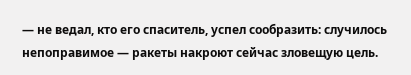— не ведал, кто его спаситель, успел сообразить: случилось непоправимое — ракеты накроют сейчас зловещую цель.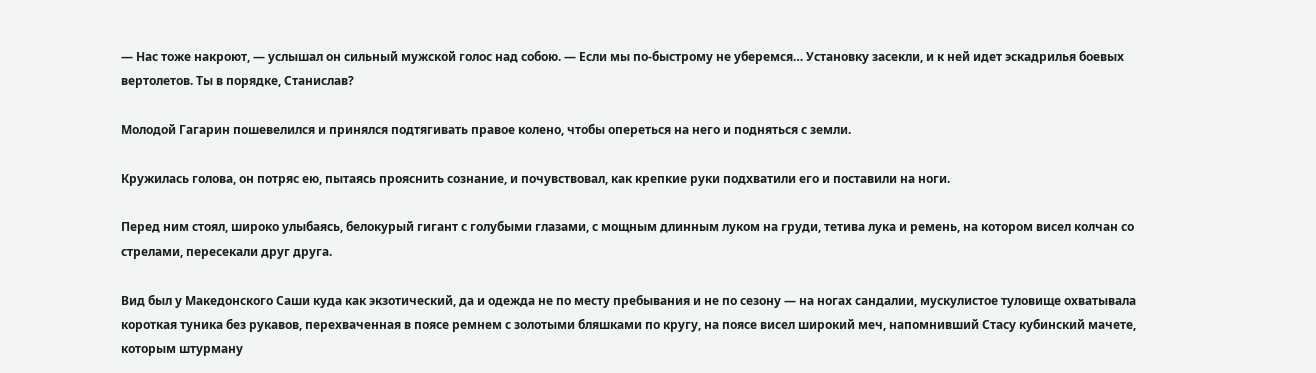— Нас тоже накроют, — услышал он сильный мужской голос над собою. — Если мы по-быстрому не уберемся… Установку засекли, и к ней идет эскадрилья боевых вертолетов. Ты в порядке, Станислав?

Молодой Гагарин пошевелился и принялся подтягивать правое колено, чтобы опереться на него и подняться с земли.

Кружилась голова, он потряс ею, пытаясь прояснить сознание, и почувствовал, как крепкие руки подхватили его и поставили на ноги.

Перед ним стоял, широко улыбаясь, белокурый гигант с голубыми глазами, с мощным длинным луком на груди, тетива лука и ремень, на котором висел колчан со стрелами, пересекали друг друга.

Вид был у Македонского Саши куда как экзотический, да и одежда не по месту пребывания и не по сезону — на ногах сандалии, мускулистое туловище охватывала короткая туника без рукавов, перехваченная в поясе ремнем с золотыми бляшками по кругу, на поясе висел широкий меч, напомнивший Стасу кубинский мачете, которым штурману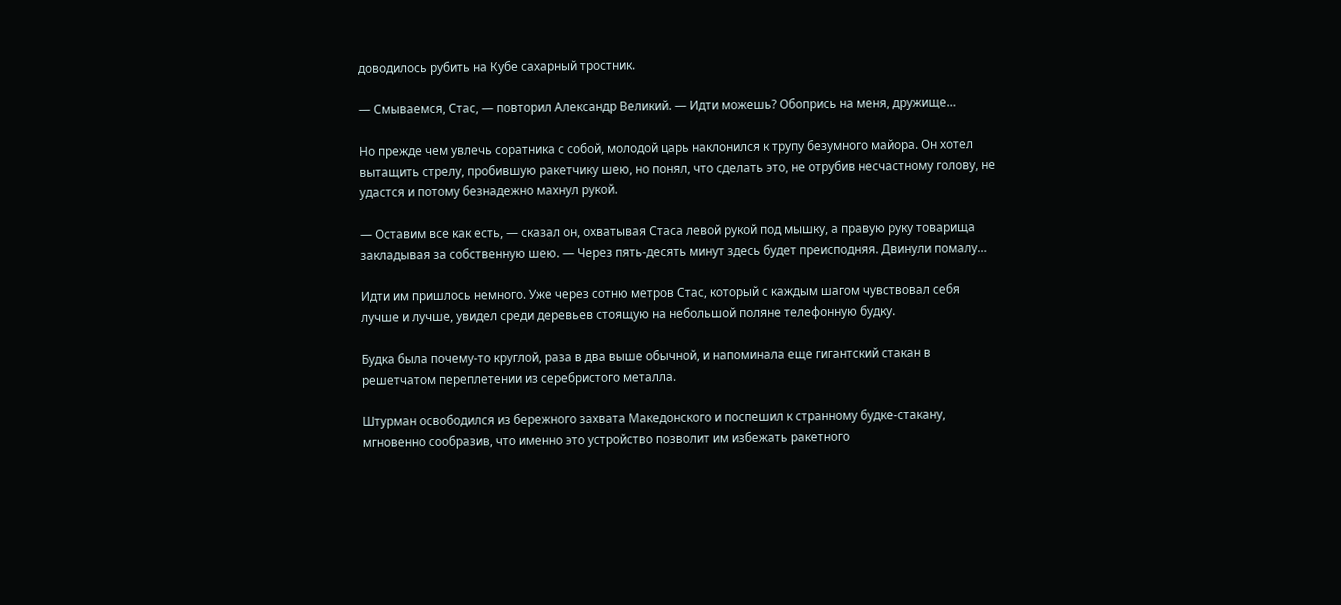доводилось рубить на Кубе сахарный тростник.

— Смываемся, Стас, — повторил Александр Великий. — Идти можешь? Обопрись на меня, дружище…

Но прежде чем увлечь соратника с собой, молодой царь наклонился к трупу безумного майора. Он хотел вытащить стрелу, пробившую ракетчику шею, но понял, что сделать это, не отрубив несчастному голову, не удастся и потому безнадежно махнул рукой.

— Оставим все как есть, — сказал он, охватывая Стаса левой рукой под мышку, а правую руку товарища закладывая за собственную шею. — Через пять-десять минут здесь будет преисподняя. Двинули помалу…

Идти им пришлось немного. Уже через сотню метров Стас, который с каждым шагом чувствовал себя лучше и лучше, увидел среди деревьев стоящую на небольшой поляне телефонную будку.

Будка была почему-то круглой, раза в два выше обычной, и напоминала еще гигантский стакан в решетчатом переплетении из серебристого металла.

Штурман освободился из бережного захвата Македонского и поспешил к странному будке-стакану, мгновенно сообразив, что именно это устройство позволит им избежать ракетного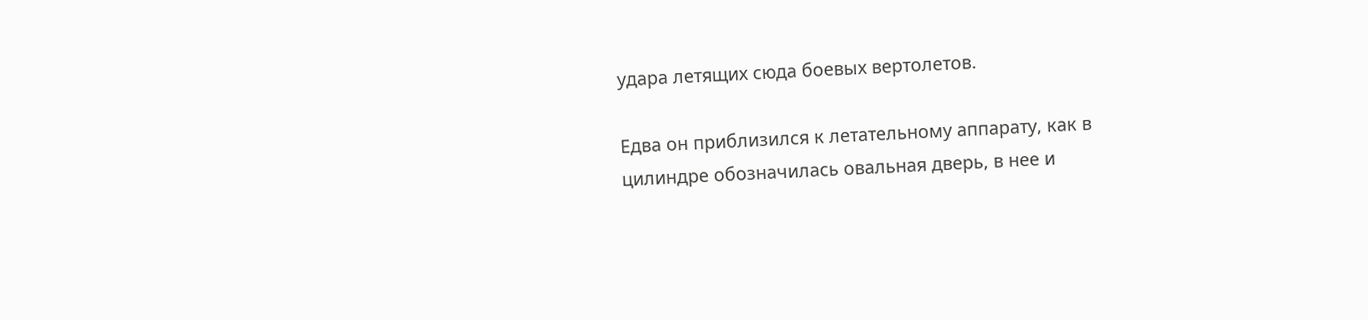удара летящих сюда боевых вертолетов.

Едва он приблизился к летательному аппарату, как в цилиндре обозначилась овальная дверь, в нее и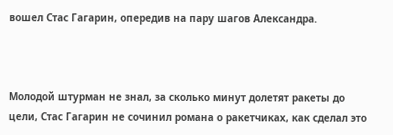вошел Стас Гагарин, опередив на пару шагов Александра.



Молодой штурман не знал, за сколько минут долетят ракеты до цели, Стас Гагарин не сочинил романа о ракетчиках, как сделал это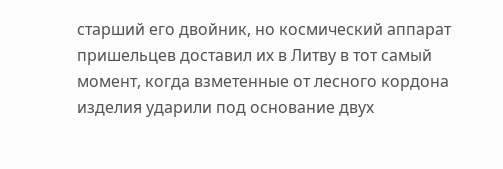старший его двойник, но космический аппарат пришельцев доставил их в Литву в тот самый момент, когда взметенные от лесного кордона изделия ударили под основание двух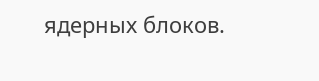ядерных блоков.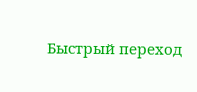Быстрый переход